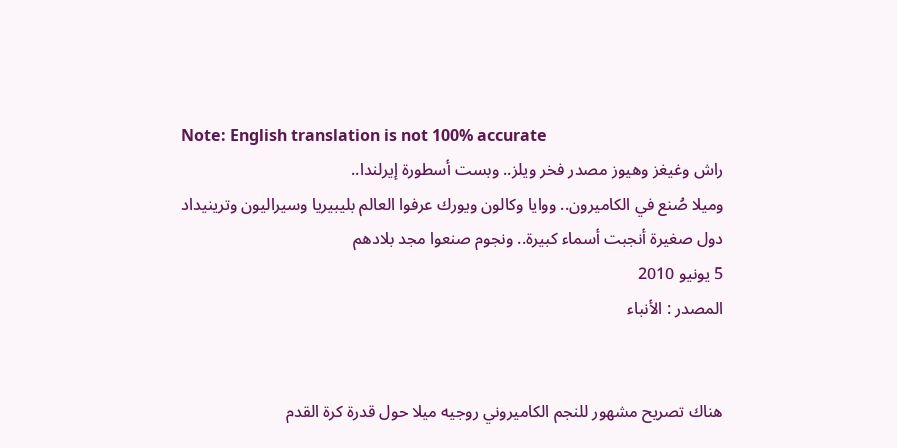Note: English translation is not 100% accurate
راش وغيغز وهيوز مصدر فخر ويلز.. وبست أسطورة إيرلندا..
وميلا صُنع في الكاميرون.. ووايا وكالون ويورك عرفوا العالم بليبيريا وسيراليون وترينيداد
دول صغيرة أنجبت أسماء كبيرة.. ونجوم صنعوا مجد بلادهم
5 يونيو 2010
المصدر : الأنباء


هناك تصريح مشهور للنجم الكاميروني روجيه ميلا حول قدرة كرة القدم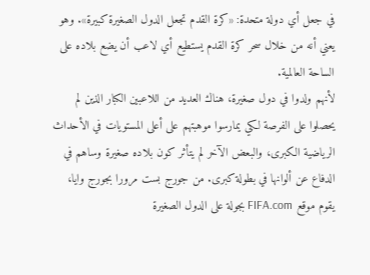في جعل أي دولة متحدة: «كرة القدم تجعل الدول الصغيرة كبيرة». وهو يعني أنه من خلال سحر كرة القدم يستطيع أي لاعب أن يضع بلاده على الساحة العالمية.
لأنهم ولدوا في دول صغيرة، هناك العديد من اللاعبين الكبار الذين لم يحصلوا على الفرصة لكي يمارسوا موهبتهم على أعلى المستويات في الأحداث الرياضية الكبرى، والبعض الآخر لم يتأثر كون بلاده صغيرة وساهم في الدفاع عن ألوانها في بطولة كبرى. من جورج بست مرورا بجورج وايا، يقوم موقع FIFA.com بجولة على الدول الصغيرة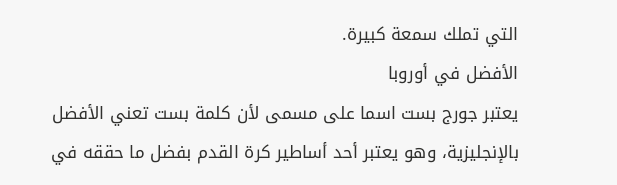التي تملك سمعة كبيرة.
الأفضل في أوروبا
يعتبر جورج بست اسما على مسمى لأن كلمة بست تعني الأفضل بالإنجليزية، وهو يعتبر أحد أساطير كرة القدم بفضل ما حققه في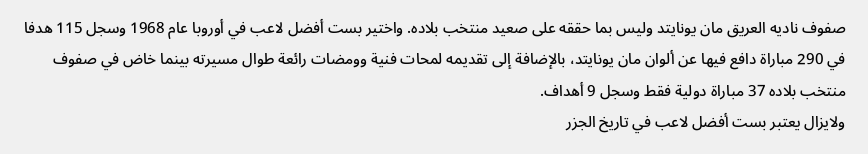صفوف ناديه العريق مان يونايتد وليس بما حققه على صعيد منتخب بلاده. واختير بست أفضل لاعب في أوروبا عام 1968 وسجل 115 هدفا في 290 مباراة دافع فيها عن ألوان مان يونايتد، بالإضافة إلى تقديمه لمحات فنية وومضات رائعة طوال مسيرته بينما خاض في صفوف منتخب بلاده 37 مباراة دولية فقط وسجل 9 أهداف.
ولايزال يعتبر بست أفضل لاعب في تاريخ الجزر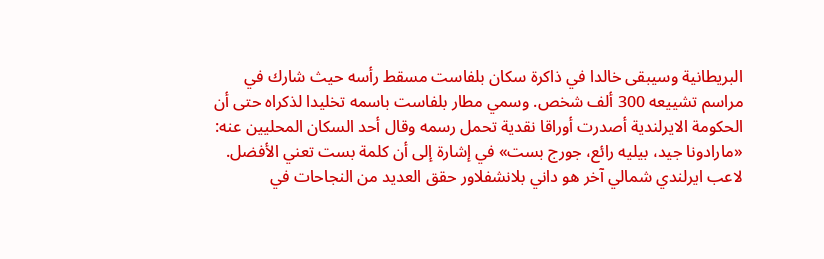البريطانية وسيبقى خالدا في ذاكرة سكان بلفاست مسقط رأسه حيث شارك في مراسم تشييعه 300 ألف شخص. وسمي مطار بلفاست باسمه تخليدا لذكراه حتى أن الحكومة الايرلندية أصدرت أوراقا نقدية تحمل رسمه وقال أحد السكان المحليين عنه: «مارادونا جيد، بيليه رائع، جورج بست» في إشارة إلى أن كلمة بست تعني الأفضل.
لاعب ايرلندي شمالي آخر هو داني بلانشفلاور حقق العديد من النجاحات في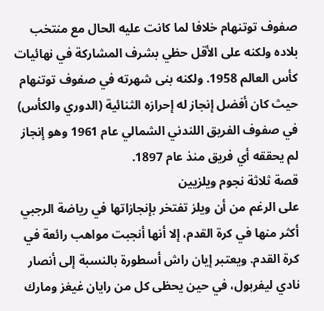صفوف توتنهام خلافا لما كانت عليه الحال مع منتخب بلاده ولكنه على الأقل حظي بشرف المشاركة في نهائيات كأس العالم 1958. ولكنه بنى شهرته في صفوف توتنهام حيث كان أفضل إنجاز له إحرازه الثنائية (الدوري والكأس) في صفوف الفريق اللندني الشمالي عام 1961 وهو إنجاز لم يحققه أي فريق منذ عام 1897.
قصة ثلاثة نجوم ويلزيين
على الرغم من أن ويلز تفتخر بإنجازاتها في رياضة الرجبي أكثر منها في كرة القدم، إلا أنها أنجبت مواهب رائعة في كرة القدم. ويعتبر إيان راش أسطورة بالنسبة إلى أنصار نادي ليفربول، في حين يحظى كل من رايان غيغز ومارك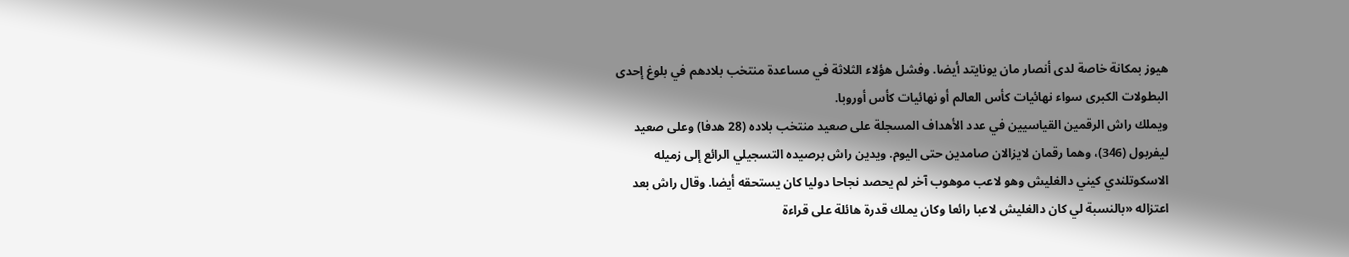هيوز بمكانة خاصة لدى أنصار مان يونايتد أيضا. وفشل هؤلاء الثلاثة في مساعدة منتخب بلادهم في بلوغ إحدى البطولات الكبرى سواء نهائيات كأس العالم أو نهائيات كأس أوروبا.
ويملك راش الرقمين القياسيين في عدد الأهداف المسجلة على صعيد منتخب بلاده (28 هدفا) وعلى صعيد ليفربول (346)، وهما رقمان لايزالان صامدين حتى اليوم. ويدين راش برصيده التسجيلي الرائع إلى زميله الاسكوتلندي كيني دالغليش وهو لاعب موهوب آخر لم يحصد نجاحا دوليا كان يستحقه أيضا. وقال راش بعد اعتزاله «بالنسبة لي كان دالغليش لاعبا رائعا وكان يملك قدرة هائلة على قراءة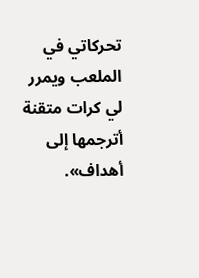تحركاتي في الملعب ويمرر لي كرات متقنة أترجمها إلى أهداف».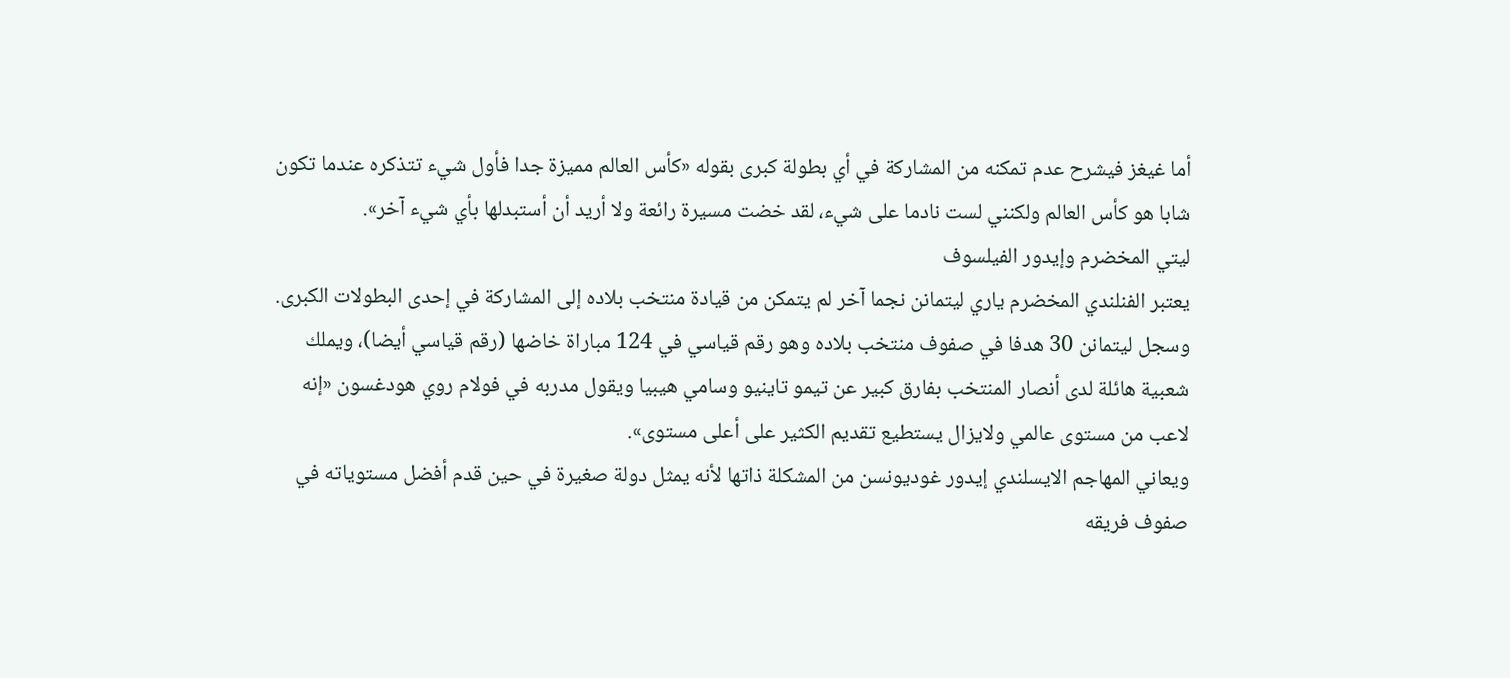أما غيغز فيشرح عدم تمكنه من المشاركة في أي بطولة كبرى بقوله «كأس العالم مميزة جدا فأول شيء تتذكره عندما تكون شابا هو كأس العالم ولكنني لست نادما على شيء، لقد خضت مسيرة رائعة ولا أريد أن أستبدلها بأي شيء آخر».
ليتي المخضرم وإيدور الفيلسوف
يعتبر الفنلندي المخضرم ياري ليتمانن نجما آخر لم يتمكن من قيادة منتخب بلاده إلى المشاركة في إحدى البطولات الكبرى. وسجل ليتمانن 30 هدفا في صفوف منتخب بلاده وهو رقم قياسي في 124 مباراة خاضها (رقم قياسي أيضا)، ويملك شعبية هائلة لدى أنصار المنتخب بفارق كبير عن تيمو تاينيو وسامي هيبيا ويقول مدربه في فولام روي هودغسون «إنه لاعب من مستوى عالمي ولايزال يستطيع تقديم الكثير على أعلى مستوى».
ويعاني المهاجم الايسلندي إيدور غوديونسن من المشكلة ذاتها لأنه يمثل دولة صغيرة في حين قدم أفضل مستوياته في صفوف فريقه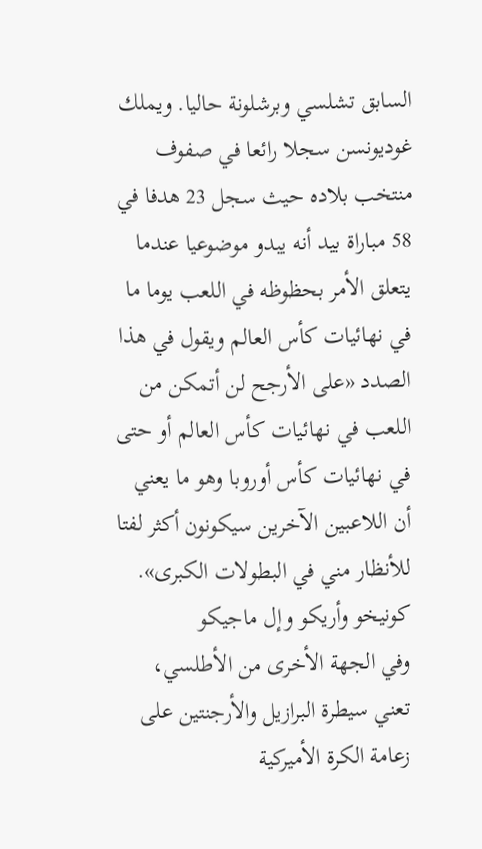السابق تشلسي وبرشلونة حاليا. ويملك غوديونسن سجلا رائعا في صفوف منتخب بلاده حيث سجل 23 هدفا في 58 مباراة بيد أنه يبدو موضوعيا عندما يتعلق الأمر بحظوظه في اللعب يوما ما في نهائيات كأس العالم ويقول في هذا الصدد «على الأرجح لن أتمكن من اللعب في نهائيات كأس العالم أو حتى في نهائيات كأس أوروبا وهو ما يعني أن اللاعبين الآخرين سيكونون أكثر لفتا للأنظار مني في البطولات الكبرى».
كونيخو وأريكو وإل ماجيكو
وفي الجهة الأخرى من الأطلسي، تعني سيطرة البرازيل والأرجنتين على زعامة الكرة الأميركية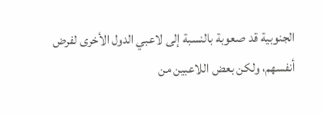الجنوبية قد صعوبة بالنسبة إلى لاعبي الدول الأخرى لفرض أنفسهم، ولكن بعض اللاعبين من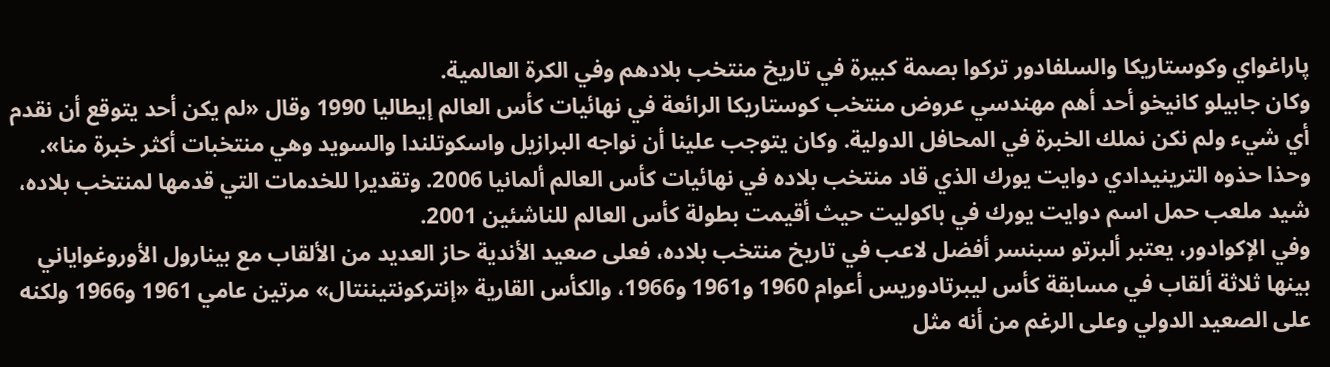پاراغواي وكوستاريكا والسلفادور تركوا بصمة كبيرة في تاريخ منتخب بلادهم وفي الكرة العالمية.
وكان جابيلو كانيخو أحد أهم مهندسي عروض منتخب كوستاريكا الرائعة في نهائيات كأس العالم إيطاليا 1990 وقال «لم يكن أحد يتوقع أن نقدم أي شيء ولم نكن نملك الخبرة في المحافل الدولية. وكان يتوجب علينا أن نواجه البرازيل واسكوتلندا والسويد وهي منتخبات أكثر خبرة منا».
وحذا حذوه الترينيدادي دوايت يورك الذي قاد منتخب بلاده في نهائيات كأس العالم ألمانيا 2006. وتقديرا للخدمات التي قدمها لمنتخب بلاده، شيد ملعب حمل اسم دوايت يورك في باكوليت حيث أقيمت بطولة كأس العالم للناشئين 2001.
وفي الإكوادور، يعتبر ألبرتو سبنسر أفضل لاعب في تاريخ منتخب بلاده، فعلى صعيد الأندية حاز العديد من الألقاب مع بينارول الأوروغواياني بينها ثلاثة ألقاب في مسابقة كأس ليبرتادوريس أعوام 1960 و1961 و1966، والكأس القارية «إنتركونتيننتال» مرتين عامي 1961 و1966 ولكنه على الصعيد الدولي وعلى الرغم من أنه مثل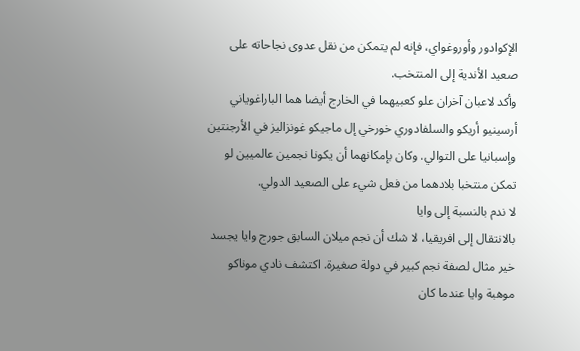الإكوادور وأوروغواي، فإنه لم يتمكن من نقل عدوى نجاحاته على صعيد الأندية إلى المنتخب.
وأكد لاعبان آخران علو كعبيهما في الخارج أيضا هما الباراغوياني أرسينيو أريكو والسلفادوري خورخي إل ماجيكو غونزاليز في الأرجنتين وإسبانيا على التوالي. وكان بإمكانهما أن يكونا نجمين عالميين لو تمكن منتخبا بلادهما من فعل شيء على الصعيد الدولي.
لا ندم بالنسبة إلى وايا
بالانتقال إلى افريقيا، لا شك أن نجم ميلان السابق جورج وايا يجسد خير مثال لصفة نجم كبير في دولة صغيرة. اكتشف نادي موناكو موهبة وايا عندما كان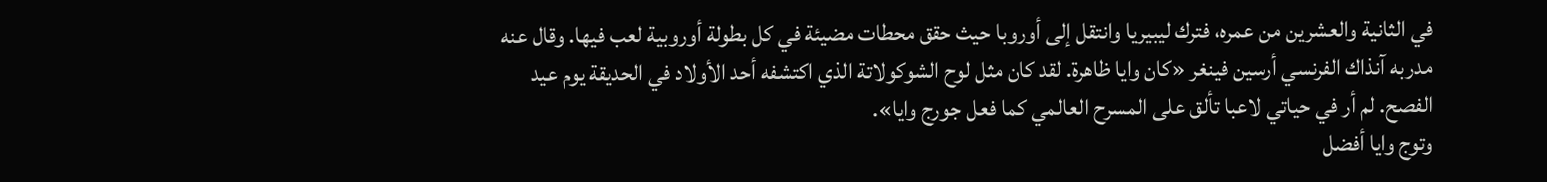في الثانية والعشرين من عمره، فترك ليبيريا وانتقل إلى أوروبا حيث حقق محطات مضيئة في كل بطولة أوروبية لعب فيها. وقال عنه مدربه آنذاك الفرنسي أرسين فينغر «كان وايا ظاهرة. لقد كان مثل لوح الشوكولاتة الذي اكتشفه أحد الأولاد في الحديقة يوم عيد الفصح. لم أر في حياتي لاعبا تألق على المسرح العالمي كما فعل جورج وايا».
وتوج وايا أفضل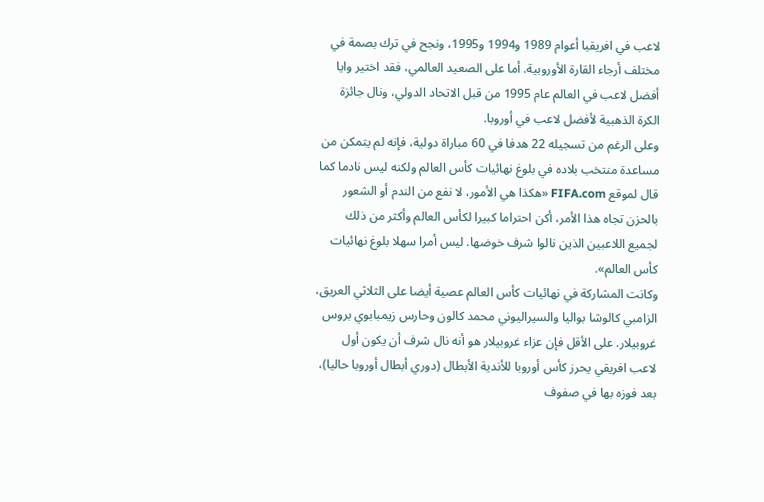لاعب في افريقيا أعوام 1989 و1994 و1995، ونجح في ترك بصمة في مختلف أرجاء القارة الأوروبية. أما على الصعيد العالمي، فقد اختير وايا أفضل لاعب في العالم عام 1995 من قبل الاتحاد الدولي، ونال جائزة الكرة الذهبية لأفضل لاعب في أوروبا.
وعلى الرغم من تسجيله 22 هدفا في 60 مباراة دولية، فإنه لم يتمكن من مساعدة منتخب بلاده في بلوغ نهائيات كأس العالم ولكنه ليس نادما كما قال لموقع FIFA.com «هكذا هي الأمور، لا نفع من الندم أو الشعور بالحزن تجاه هذا الأمر، أكن احتراما كبيرا لكأس العالم وأكثر من ذلك لجميع اللاعبين الذين نالوا شرف خوضها. ليس أمرا سهلا بلوغ نهائيات كأس العالم».
وكانت المشاركة في نهائيات كأس العالم عصية أيضا على الثلاثي العريق، الزامبي كالوشا بواليا والسيراليوني محمد كالون وحارس زيمبابوي بروس غروبيلار. على الأقل فإن عزاء غروبيلار هو أنه نال شرف أن يكون أول لاعب افريقي يحرز كأس أوروبا للأندية الأبطال (دوري أبطال أوروبا حاليا)، بعد فوزه بها في صفوف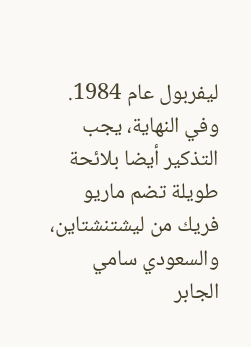ليفربول عام 1984.
وفي النهاية، يجب التذكير أيضا بلائحة طويلة تضم ماريو فريك من ليشتنشتاين، والسعودي سامي الجابر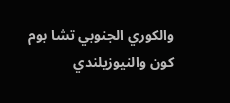والكوري الجنوبي تشا بوم كون والنيوزيلندي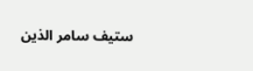ستيف سامر الذين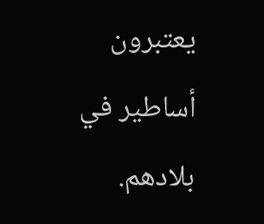يعتبرون أساطير في بلادهم.